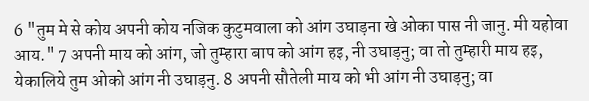6 "तुम मे से कोय अपनी कोय नजिक कुटुमवाला को आंग उघाड़ना खे ओका पास नी जानु. मी यहोवा आय." 7 अपनी माय को आंग, जो तुम्हारा बाप को आंग हइ, नी उघाड़नु; वा तो तुम्हारी माय हइ, येकालिये तुम ओको आंग नी उघाड़नु. 8 अपनी सौतेली माय को भी आंग नी उघाड़नु; वा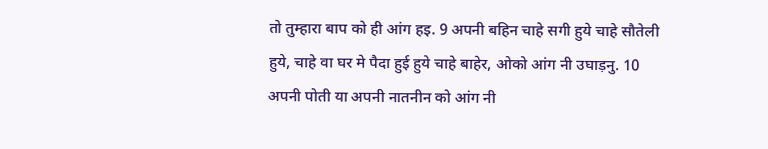तो तुम्हारा बाप को ही आंग हइ. 9 अपनी बहिन चाहे सगी हुये चाहे सौतेली हुये, चाहे वा घर मे पैदा हुई हुये चाहे बाहेर, ओको आंग नी उघाड़नु. 10 अपनी पोती या अपनी नातनीन को आंग नी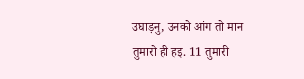उघाड़नु, उनको आंग तो मान तुमारो ही हइ. 11 तुमारी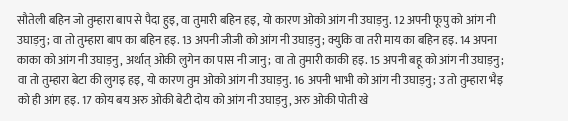सौतेली बहिन जो तुम्हारा बाप से पैदा हुइ, वा तुमारी बहिन हइ, यो कारण ओको आंग नी उघाड़नु. 12 अपनी फूपु को आंग नी उघाड़नु; वा तो तुम्हारा बाप का बहिन हइ. 13 अपनी जीजी को आंग नी उघाड़नु; क्युकि वा तरी माय का बहिन हइ. 14 अपना काका को आंग नी उघाड़नु, अर्थात् ओकी लुगेन का पास नी जानु; वा तो तुमारी काकी हइ. 15 अपनी बहू को आंग नी उघाड़नु; वा तो तुम्हारा बेटा की लुगइ हइ, यो कारण तुम ओको आंग नी उघाड़नु. 16 अपनी भाभी को आंग नी उघाड़नु; उ तो तुम्हारा भैइ को ही आंग हइ. 17 कोय बय अरु ओकी बेटी दोय को आंग नी उघाड़नु, अरु ओकी पोती खे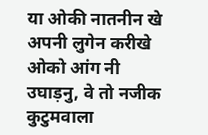या ओकी नातनीन खे अपनी लुगेन करीखे ओको आंग नी उघाड़नु, वे तो नजीक कुटुमवाला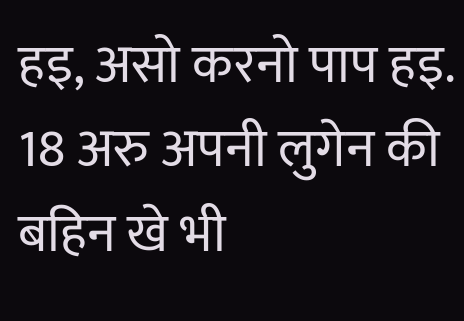हइ, असो करनो पाप हइ. 18 अरु अपनी लुगेन की बहिन खे भी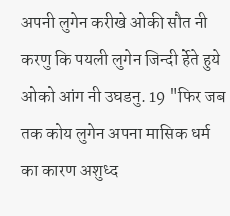अपनी लुगेन करीखे ओकी सौत नी करणु कि पयली लुगेन जिन्दी र्हेते हुये ओको आंग नी उघडनु. 19 "फिर जब तक कोय लुगेन अपना मासिक धर्म का कारण अशुध्द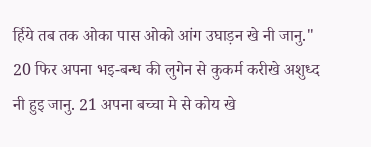र्हिये तब तक ओका पास ओको आंग उघाड़न खे नी जानु." 20 फिर अपना भइ-बन्ध की लुगेन से कुकर्म करीखे अशुध्द नी हुइ जानु. 21 अपना बच्चा मे से कोय खे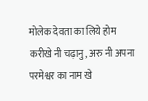मोलेक देवता का लिये होम करीखे नी चढ़ानु, अरु नी अपना परमेश्वर का नाम खे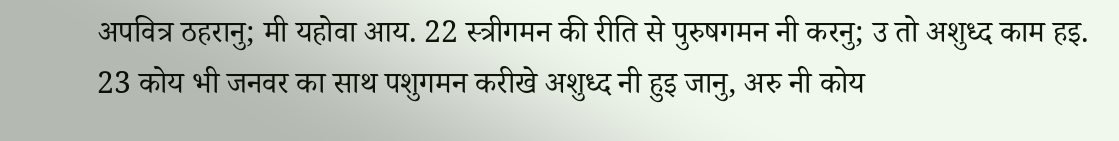अपवित्र ठहरानु; मी यहोवा आय. 22 स्त्रीगमन की रीति से पुरुषगमन नी करनु; उ तो अशुध्द काम हइ. 23 कोय भी जनवर का साथ पशुगमन करीखे अशुध्द नी हुइ जानु, अरु नी कोय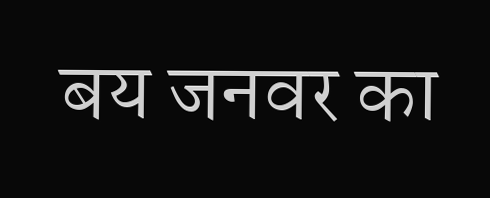बय जनवर का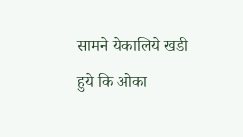सामने येकालिये खडी हुये कि ओका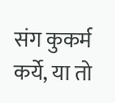संग कुकर्म कर्ये, या तो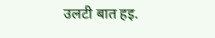उलटी बात हइ.